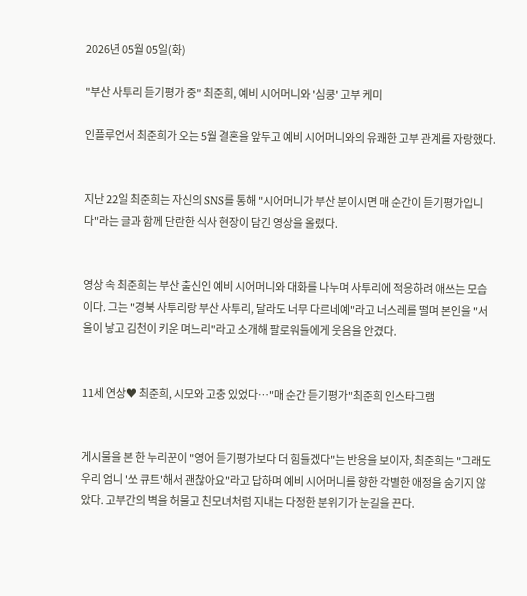2026년 05월 05일(화)

"부산 사투리 듣기평가 중" 최준희, 예비 시어머니와 '심쿵' 고부 케미

인플루언서 최준희가 오는 5월 결혼을 앞두고 예비 시어머니와의 유쾌한 고부 관계를 자랑했다.


지난 22일 최준희는 자신의 SNS를 통해 "시어머니가 부산 분이시면 매 순간이 듣기평가입니다"라는 글과 함께 단란한 식사 현장이 담긴 영상을 올렸다.


영상 속 최준희는 부산 출신인 예비 시어머니와 대화를 나누며 사투리에 적응하려 애쓰는 모습이다. 그는 "경북 사투리랑 부산 사투리, 달라도 너무 다르네예"라고 너스레를 떨며 본인을 "서울이 낳고 김천이 키운 며느리"라고 소개해 팔로워들에게 웃음을 안겼다.


11세 연상♥ 최준희, 시모와 고충 있었다…"매 순간 듣기평가"최준희 인스타그램


게시물을 본 한 누리꾼이 "영어 듣기평가보다 더 힘들겠다"는 반응을 보이자, 최준희는 "그래도 우리 엄니 '쏘 큐트'해서 괜찮아요"라고 답하며 예비 시어머니를 향한 각별한 애정을 숨기지 않았다. 고부간의 벽을 허물고 친모녀처럼 지내는 다정한 분위기가 눈길을 끈다.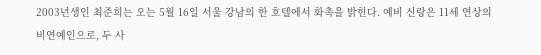2003년생인 최준희는 오는 5월 16일 서울 강남의 한 호텔에서 화촉을 밝힌다. 예비 신랑은 11세 연상의 비연예인으로, 두 사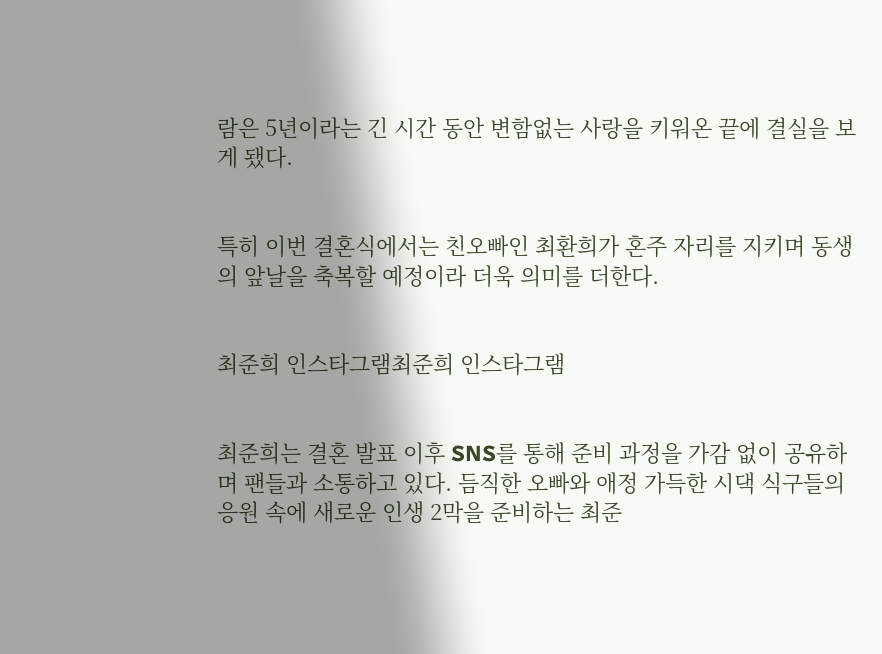람은 5년이라는 긴 시간 동안 변함없는 사랑을 키워온 끝에 결실을 보게 됐다.


특히 이번 결혼식에서는 친오빠인 최환희가 혼주 자리를 지키며 동생의 앞날을 축복할 예정이라 더욱 의미를 더한다.


최준희 인스타그램최준희 인스타그램


최준희는 결혼 발표 이후 SNS를 통해 준비 과정을 가감 없이 공유하며 팬들과 소통하고 있다. 듬직한 오빠와 애정 가득한 시댁 식구들의 응원 속에 새로운 인생 2막을 준비하는 최준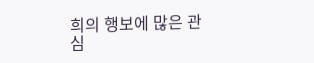희의 행보에 많은 관심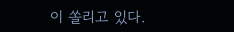이 쏠리고 있다.